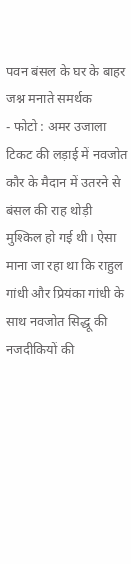पवन बंसल के घर के बाहर जश्न मनाते समर्थक
- फोटो : अमर उजाला
टिकट की लड़ाई में नवजोत कौर के मैदान में उतरने से बंसल की राह थोड़ी मुश्किल हो गई थी। ऐसा माना जा रहा था कि राहुल गांधी और प्रियंका गांधी के साथ नवजोत सिद्धू की नजदीकियों की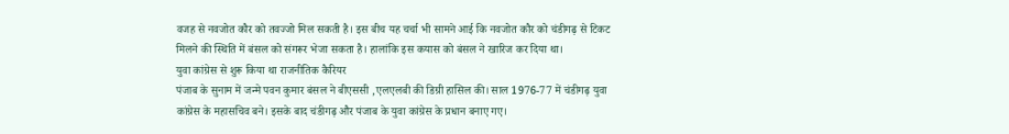वजह से नवजोत कौर को तवज्जो मिल सकती है। इस बीच यह चर्चा भी सामने आई कि नवजोत कौर को चंडीगढ़ से टिकट मिलने की स्थिति में बंसल को संगरूर भेजा सकता है। हालांकि इस कयास को बंसल ने खारिज कर दिया था।
युवा कांग्रेस से शुरू किया था राजनीतिक कैरियर
पंजाब के सुनाम में जन्मे पवन कुमार बंसल ने बीएससी ,एलएलबी की डिग्री हासिल की। साल 1976-77 में चंडीगढ़ युवा कांग्रेस के महासचिव बने। इसके बाद चंडीगढ़ और पंजाब के युवा कांग्रेस के प्रधान बनाए गए।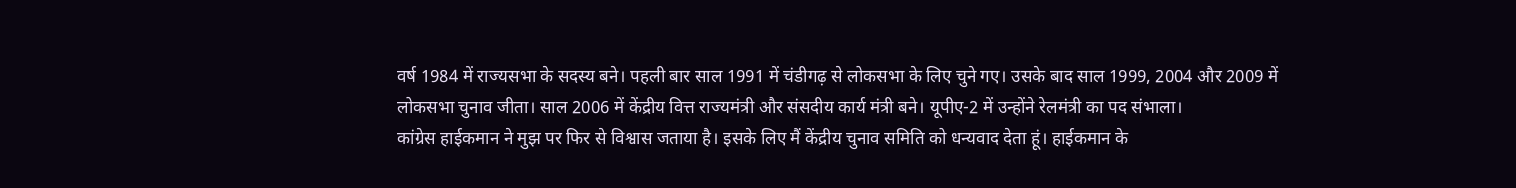वर्ष 1984 में राज्यसभा के सदस्य बने। पहली बार साल 1991 में चंडीगढ़ से लोकसभा के लिए चुने गए। उसके बाद साल 1999, 2004 और 2009 में लोकसभा चुनाव जीता। साल 2006 में केंद्रीय वित्त राज्यमंत्री और संसदीय कार्य मंत्री बने। यूपीए-2 में उन्होंने रेलमंत्री का पद संभाला।
कांग्रेस हाईकमान ने मुझ पर फिर से विश्वास जताया है। इसके लिए मैं केंद्रीय चुनाव समिति को धन्यवाद देता हूं। हाईकमान के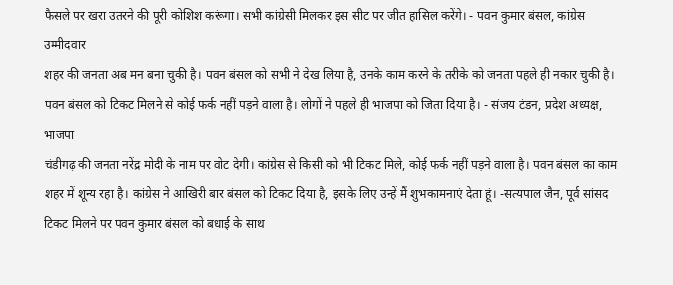फैसले पर खरा उतरने की पूरी कोशिश करूंगा। सभी कांग्रेसी मिलकर इस सीट पर जीत हासिल करेंगे। - पवन कुमार बंसल, कांग्रेस उम्मीदवार
शहर की जनता अब मन बना चुकी है। पवन बंसल को सभी ने देख लिया है, उनके काम करने के तरीके को जनता पहले ही नकार चुकी है। पवन बंसल को टिकट मिलने से कोई फर्क नहीं पड़ने वाला है। लोगों ने पहले ही भाजपा को जिता दिया है। - संजय टंडन, प्रदेश अध्यक्ष, भाजपा
चंडीगढ़ की जनता नरेंद्र मोदी के नाम पर वोट देगी। कांग्रेस से किसी को भी टिकट मिले, कोई फर्क नहीं पड़ने वाला है। पवन बंसल का काम शहर में शून्य रहा है। कांग्रेस ने आखिरी बार बंसल को टिकट दिया है, इसके लिए उन्हें मैं शुभकामनाएं देता हूं। -सत्यपाल जैन, पूर्व सांसद
टिकट मिलने पर पवन कुमार बंसल को बधाई के साथ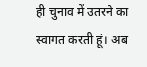ही चुनाव में उतरने का स्वागत करती हूं। अब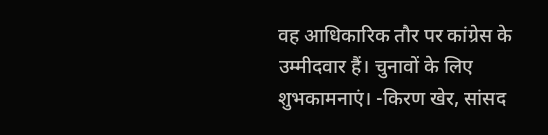वह आधिकारिक तौर पर कांग्रेस के उम्मीदवार हैं। चुनावों के लिए शुभकामनाएं। -किरण खेर, सांसद